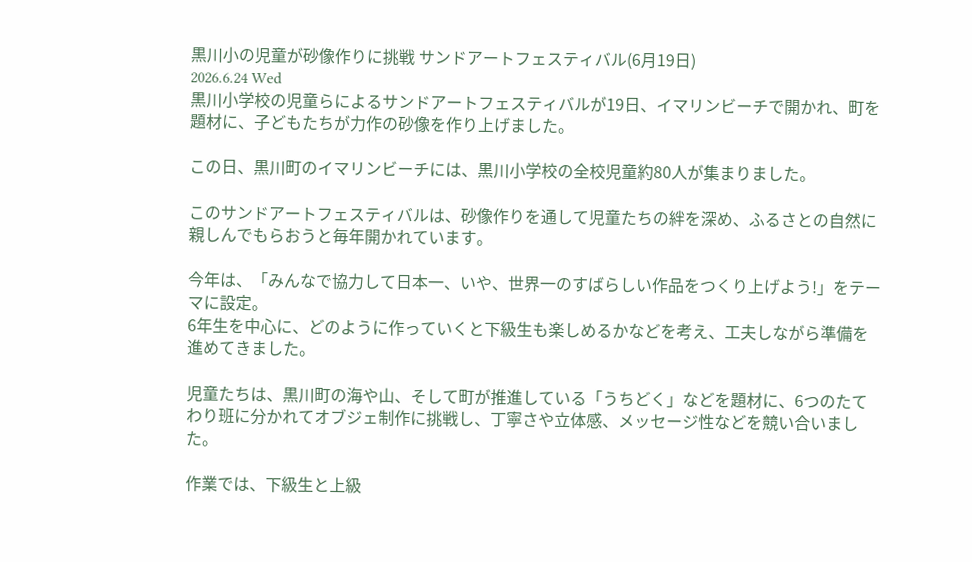黒川小の児童が砂像作りに挑戦 サンドアートフェスティバル(6月19日)
2026.6.24 Wed
黒川小学校の児童らによるサンドアートフェスティバルが19日、イマリンビーチで開かれ、町を題材に、子どもたちが力作の砂像を作り上げました。

この日、黒川町のイマリンビーチには、黒川小学校の全校児童約80人が集まりました。

このサンドアートフェスティバルは、砂像作りを通して児童たちの絆を深め、ふるさとの自然に親しんでもらおうと毎年開かれています。

今年は、「みんなで協力して日本一、いや、世界一のすばらしい作品をつくり上げよう!」をテーマに設定。
6年生を中心に、どのように作っていくと下級生も楽しめるかなどを考え、工夫しながら準備を進めてきました。

児童たちは、黒川町の海や山、そして町が推進している「うちどく」などを題材に、6つのたてわり班に分かれてオブジェ制作に挑戦し、丁寧さや立体感、メッセージ性などを競い合いました。

作業では、下級生と上級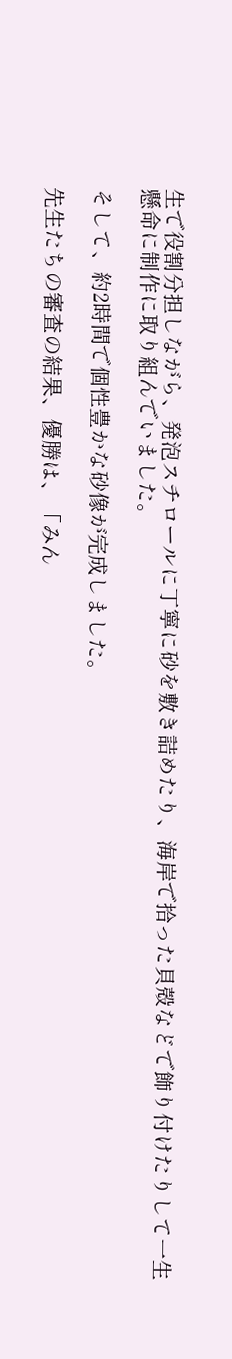生で役割分担しながら、発泡スチロールに丁寧に砂を敷き詰めたり、海岸で拾った貝殻などで飾り付けたりして一生懸命に制作に取り組んでいました。

そして、約2時間で個性豊かな砂像が完成しました。

先生たちの審査の結果、優勝は、「みん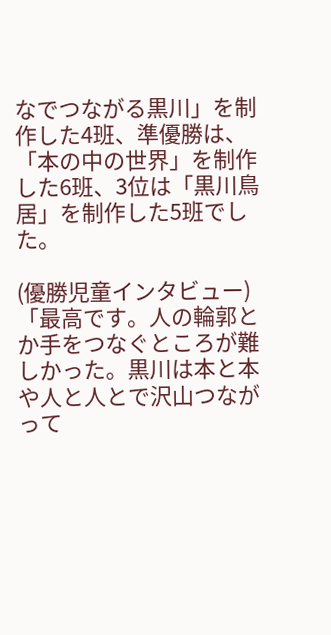なでつながる黒川」を制作した4班、準優勝は、「本の中の世界」を制作した6班、3位は「黒川鳥居」を制作した5班でした。

(優勝児童インタビュー)
「最高です。人の輪郭とか手をつなぐところが難しかった。黒川は本と本や人と人とで沢山つながって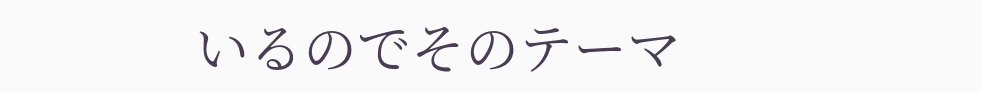いるのでそのテーマ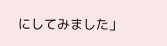にしてみました」